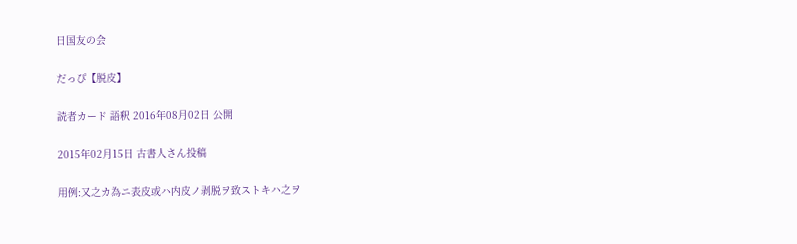日国友の会

だっぴ【脱皮】

読者カード 語釈 2016年08月02日 公開

2015年02月15日 古書人さん投稿

用例:又之カ為ニ表皮或ハ内皮ノ剥脱ヲ致ストキハ之ヲ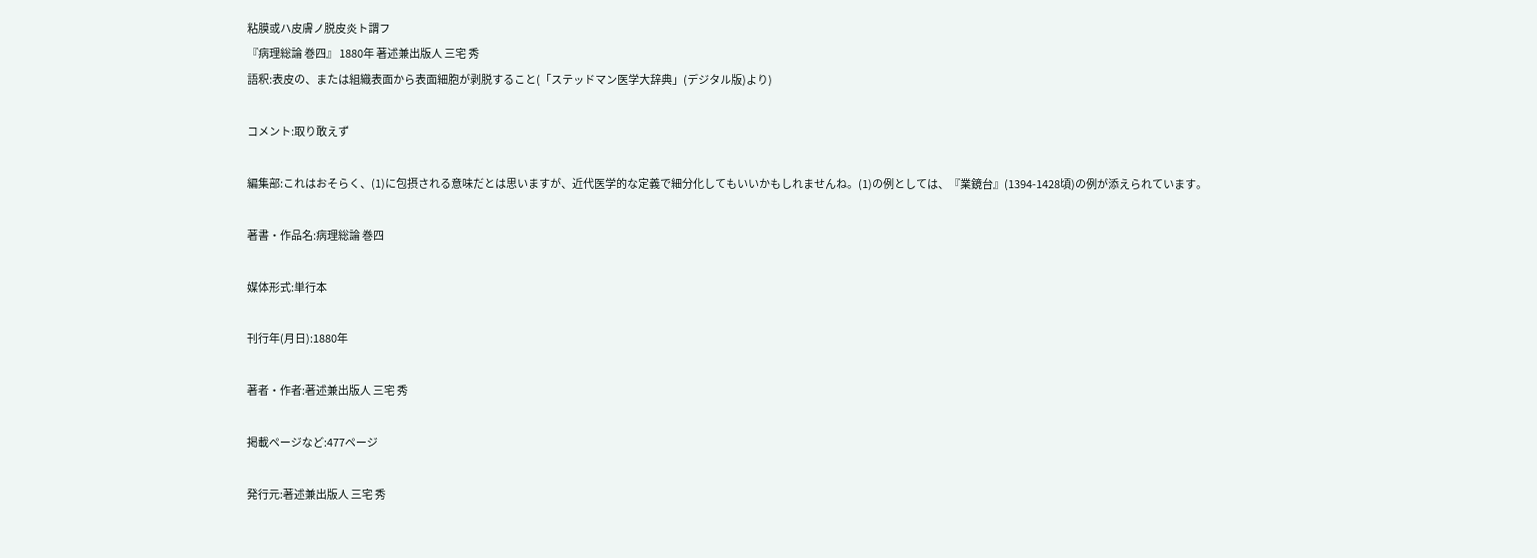粘膜或ハ皮膚ノ脱皮炎ト謂フ
『病理総論 巻四』 1880年 著述兼出版人 三宅 秀
語釈:表皮の、または組織表面から表面細胞が剥脱すること(「ステッドマン医学大辞典」(デジタル版)より)

コメント:取り敢えず

編集部:これはおそらく、(1)に包摂される意味だとは思いますが、近代医学的な定義で細分化してもいいかもしれませんね。(1)の例としては、『業鏡台』(1394-1428頃)の例が添えられています。

著書・作品名:病理総論 巻四

媒体形式:単行本

刊行年(月日):1880年

著者・作者:著述兼出版人 三宅 秀

掲載ページなど:477ページ

発行元:著述兼出版人 三宅 秀